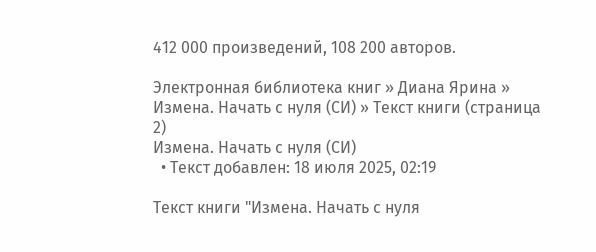412 000 произведений, 108 200 авторов.

Электронная библиотека книг » Диана Ярина » Измена. Начать с нуля (СИ) » Текст книги (страница 2)
Измена. Начать с нуля (СИ)
  • Текст добавлен: 18 июля 2025, 02:19

Текст книги "Измена. Начать с нуля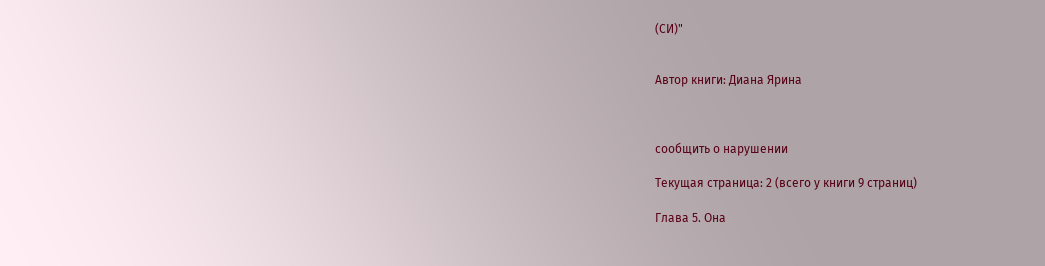(СИ)"


Автор книги: Диана Ярина



сообщить о нарушении

Текущая страница: 2 (всего у книги 9 страниц)

Глава 5. Она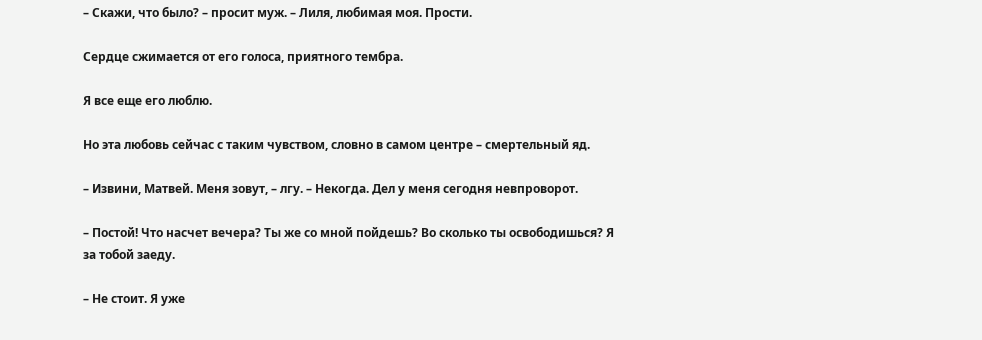– Скажи, что было? – просит муж. – Лиля, любимая моя. Прости.

Сердце сжимается от его голоса, приятного тембра.

Я все еще его люблю.

Но эта любовь сейчас с таким чувством, словно в самом центре – смертельный яд.

– Извини, Матвей. Меня зовут, – лгу. – Некогда. Дел у меня сегодня невпроворот.

– Постой! Что насчет вечера? Ты же со мной пойдешь? Во сколько ты освободишься? Я за тобой заеду.

– Не стоит. Я уже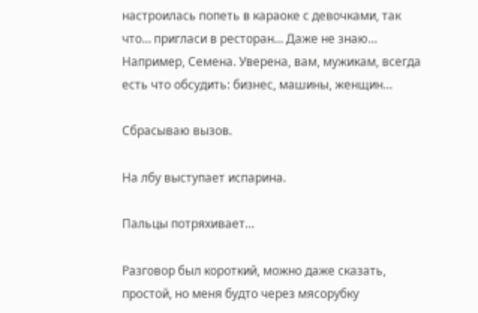настроилась попеть в караоке с девочками, так что… пригласи в ресторан… Даже не знаю… Например, Семена. Уверена, вам, мужикам, всегда есть что обсудить: бизнес, машины, женщин…

Сбрасываю вызов.

На лбу выступает испарина.

Пальцы потряхивает…

Разговор был короткий, можно даже сказать, простой, но меня будто через мясорубку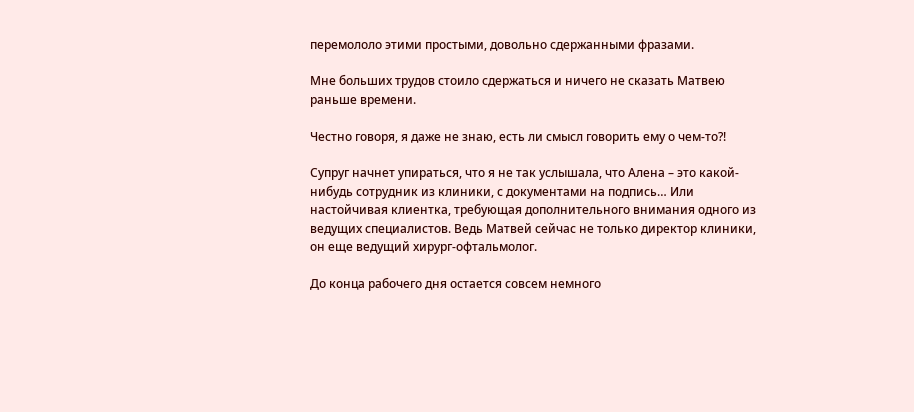перемололо этими простыми, довольно сдержанными фразами.

Мне больших трудов стоило сдержаться и ничего не сказать Матвею раньше времени.

Честно говоря, я даже не знаю, есть ли смысл говорить ему о чем-то?!

Супруг начнет упираться, что я не так услышала, что Алена – это какой-нибудь сотрудник из клиники, с документами на подпись… Или настойчивая клиентка, требующая дополнительного внимания одного из ведущих специалистов. Ведь Матвей сейчас не только директор клиники, он еще ведущий хирург-офтальмолог.

До конца рабочего дня остается совсем немного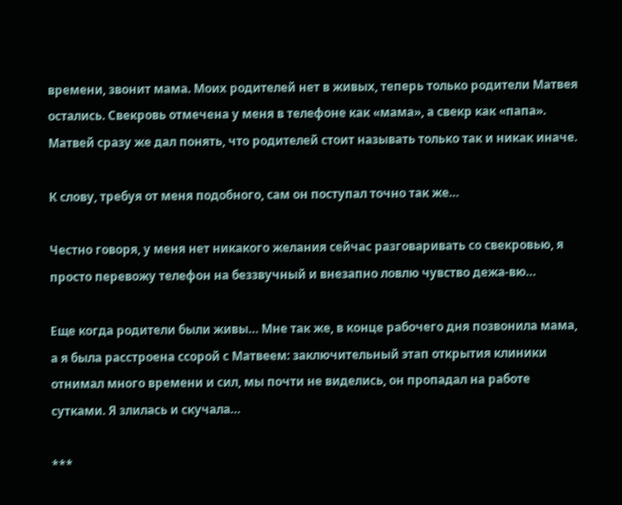времени, звонит мама. Моих родителей нет в живых, теперь только родители Матвея остались. Свекровь отмечена у меня в телефоне как «мама», а свекр как «папа». Матвей сразу же дал понять, что родителей стоит называть только так и никак иначе.

К слову, требуя от меня подобного, сам он поступал точно так же…

Честно говоря, у меня нет никакого желания сейчас разговаривать со свекровью, я просто перевожу телефон на беззвучный и внезапно ловлю чувство дежа-вю…

Еще когда родители были живы… Мне так же, в конце рабочего дня позвонила мама, а я была расстроена ссорой с Матвеем: заключительный этап открытия клиники отнимал много времени и сил, мы почти не виделись, он пропадал на работе сутками. Я злилась и скучала…

***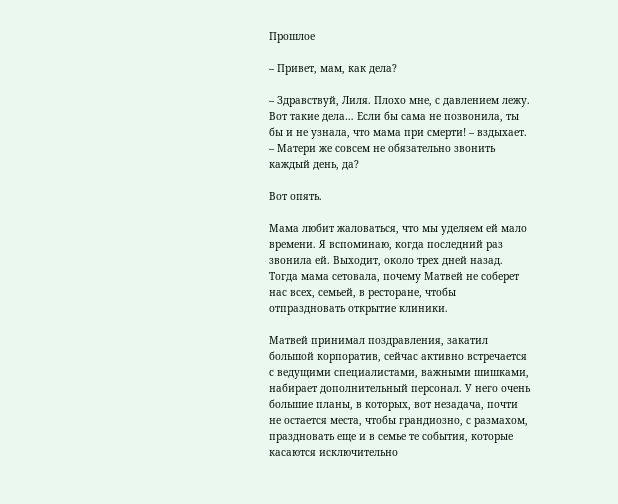Прошлое

– Привет, мам, как дела?

– Здравствуй, Лиля. Плохо мне, с давлением лежу. Вот такие дела… Если бы сама не позвонила, ты бы и не узнала, что мама при смерти! – вздыхает. – Матери же совсем не обязательно звонить каждый день, да?

Вот опять.

Мама любит жаловаться, что мы уделяем ей мало времени. Я вспоминаю, когда последний раз звонила ей. Выходит, около трех дней назад. Тогда мама сетовала, почему Матвей не соберет нас всех, семьей, в ресторане, чтобы отпраздновать открытие клиники.

Матвей принимал поздравления, закатил большой корпоратив, сейчас активно встречается с ведущими специалистами, важными шишками, набирает дополнительный персонал. У него очень большие планы, в которых, вот незадача, почти не остается места, чтобы грандиозно, с размахом, праздновать еще и в семье те события, которые касаются исключительно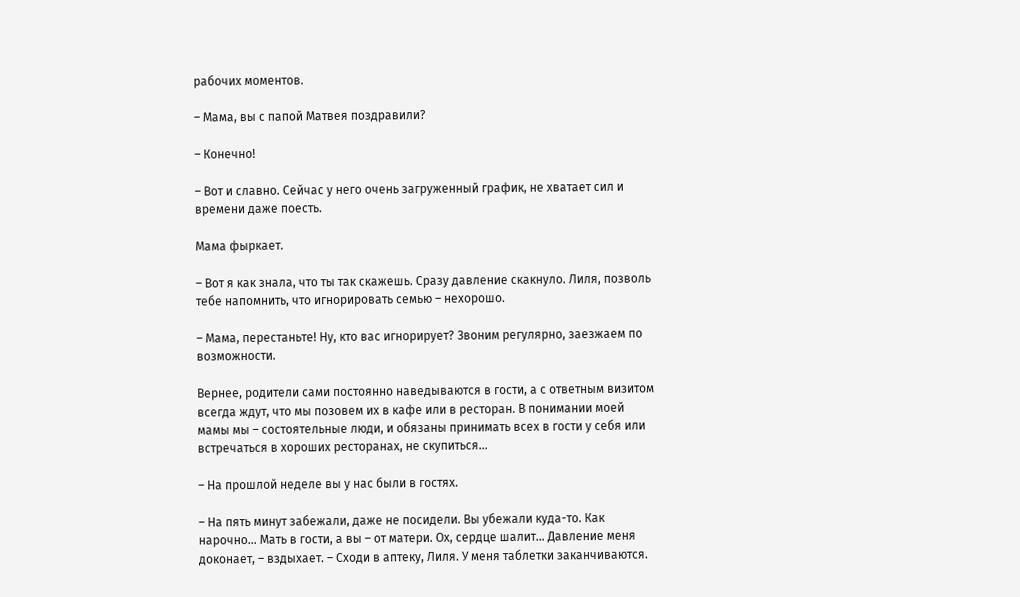рабочих моментов.

– Мама, вы с папой Матвея поздравили?

– Конечно!

– Вот и славно. Сейчас у него очень загруженный график, не хватает сил и времени даже поесть.

Мама фыркает.

– Вот я как знала, что ты так скажешь. Сразу давление скакнуло. Лиля, позволь тебе напомнить, что игнорировать семью – нехорошо.

– Мама, перестаньте! Ну, кто вас игнорирует? Звоним регулярно, заезжаем по возможности.

Вернее, родители сами постоянно наведываются в гости, а с ответным визитом всегда ждут, что мы позовем их в кафе или в ресторан. В понимании моей мамы мы – состоятельные люди, и обязаны принимать всех в гости у себя или встречаться в хороших ресторанах, не скупиться…

– На прошлой неделе вы у нас были в гостях.

– На пять минут забежали, даже не посидели. Вы убежали куда-то. Как нарочно… Мать в гости, а вы – от матери. Ох, сердце шалит… Давление меня доконает, – вздыхает. – Сходи в аптеку, Лиля. У меня таблетки заканчиваются.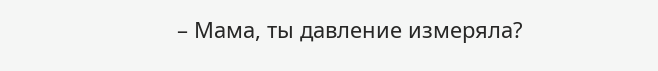– Мама, ты давление измеряла?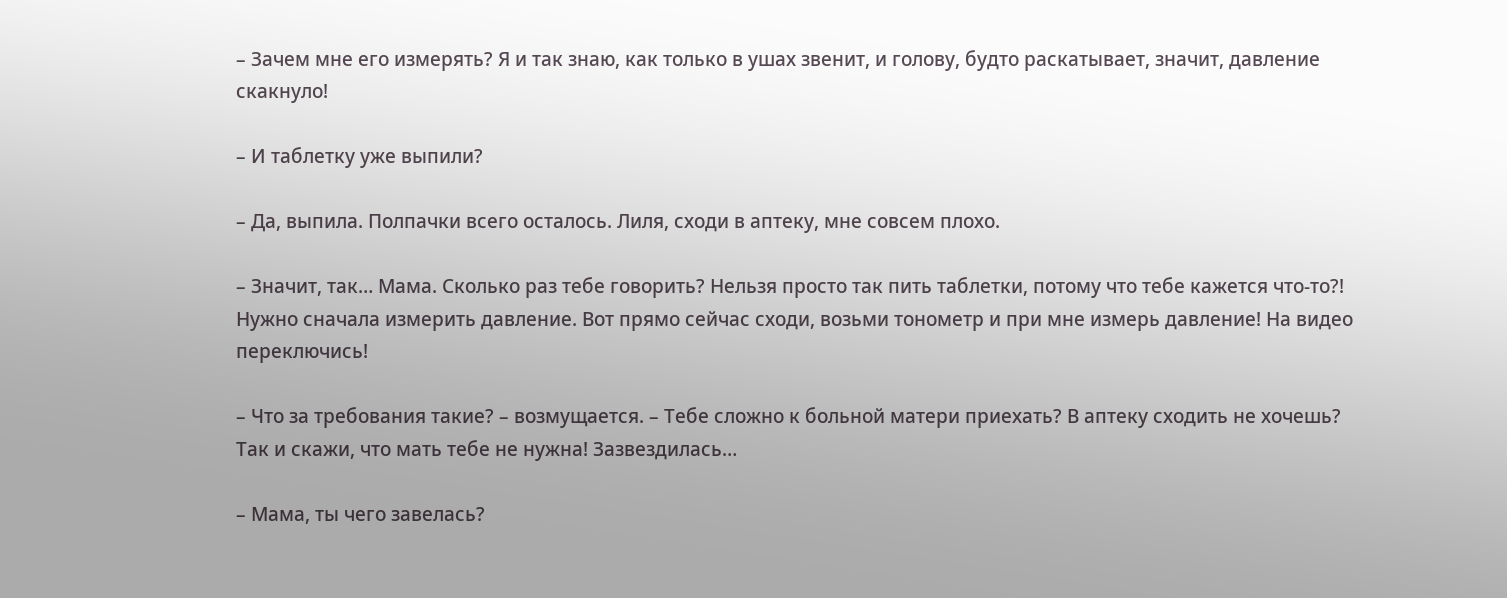– Зачем мне его измерять? Я и так знаю, как только в ушах звенит, и голову, будто раскатывает, значит, давление скакнуло!

– И таблетку уже выпили?

– Да, выпила. Полпачки всего осталось. Лиля, сходи в аптеку, мне совсем плохо.

– Значит, так… Мама. Сколько раз тебе говорить? Нельзя просто так пить таблетки, потому что тебе кажется что-то?! Нужно сначала измерить давление. Вот прямо сейчас сходи, возьми тонометр и при мне измерь давление! На видео переключись!

– Что за требования такие? – возмущается. – Тебе сложно к больной матери приехать? В аптеку сходить не хочешь? Так и скажи, что мать тебе не нужна! Зазвездилась…

– Мама, ты чего завелась?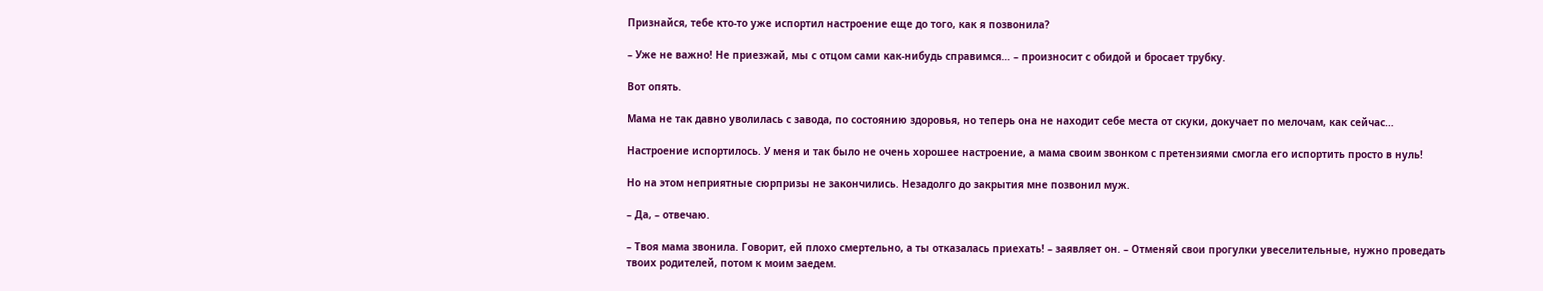Признайся, тебе кто-то уже испортил настроение еще до того, как я позвонила?

– Уже не важно! Не приезжай, мы с отцом сами как-нибудь справимся… – произносит с обидой и бросает трубку.

Вот опять.

Мама не так давно уволилась с завода, по состоянию здоровья, но теперь она не находит себе места от скуки, докучает по мелочам, как сейчас…

Настроение испортилось. У меня и так было не очень хорошее настроение, а мама своим звонком с претензиями смогла его испортить просто в нуль!

Но на этом неприятные сюрпризы не закончились. Незадолго до закрытия мне позвонил муж.

– Да, – отвечаю.

– Твоя мама звонила. Говорит, ей плохо смертельно, а ты отказалась приехать! – заявляет он. – Отменяй свои прогулки увеселительные, нужно проведать твоих родителей, потом к моим заедем.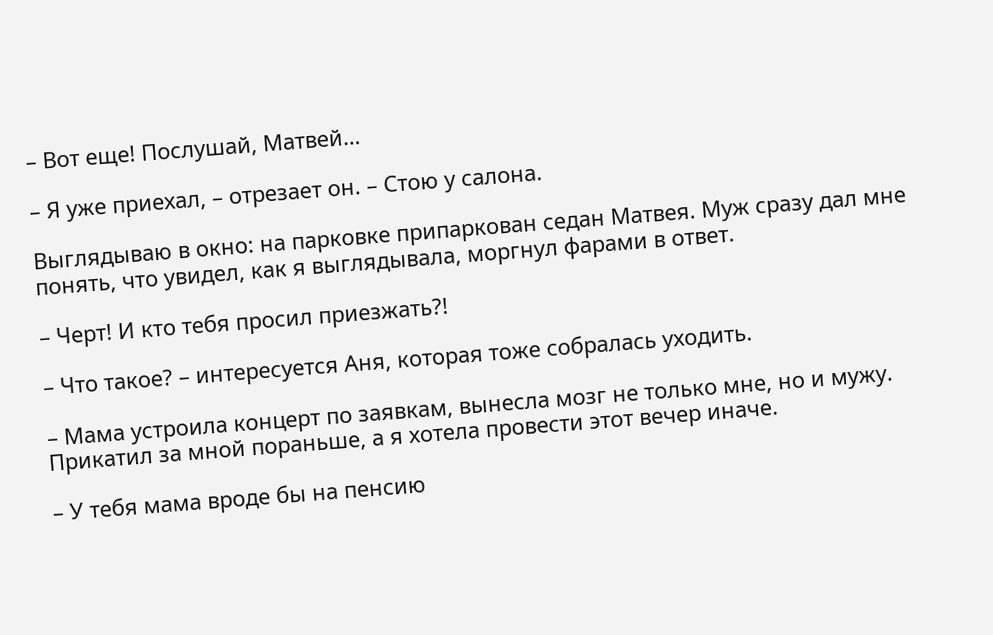– Вот еще! Послушай, Матвей…

– Я уже приехал, – отрезает он. – Стою у салона.

Выглядываю в окно: на парковке припаркован седан Матвея. Муж сразу дал мне понять, что увидел, как я выглядывала, моргнул фарами в ответ.

– Черт! И кто тебя просил приезжать?!

– Что такое? – интересуется Аня, которая тоже собралась уходить.

– Мама устроила концерт по заявкам, вынесла мозг не только мне, но и мужу. Прикатил за мной пораньше, а я хотела провести этот вечер иначе.

– У тебя мама вроде бы на пенсию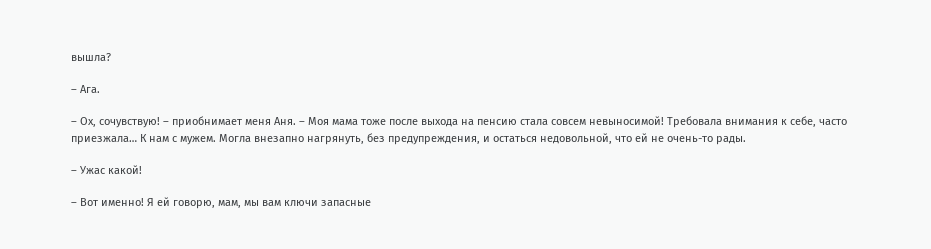вышла?

– Ага.

– Ох, сочувствую! – приобнимает меня Аня. – Моя мама тоже после выхода на пенсию стала совсем невыносимой! Требовала внимания к себе, часто приезжала… К нам с мужем. Могла внезапно нагрянуть, без предупреждения, и остаться недовольной, что ей не очень-то рады.

– Ужас какой!

– Вот именно! Я ей говорю, мам, мы вам ключи запасные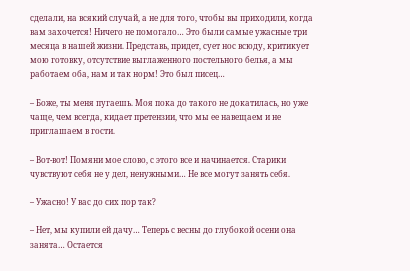сделали, на всякий случай, а не для того, чтобы вы приходили, когда вам захочется! Ничего не помогало… Это были самые ужасные три месяца в нашей жизни. Представь, придет, сует нос всюду, критикует мою готовку, отсутствие выглаженного постельного белья, а мы работаем оба, нам и так норм! Это был писец…

– Боже, ты меня пугаешь. Моя пока до такого не докатилась, но уже чаще, чем всегда, кидает претензии, что мы ее навещаем и не приглашаем в гости.

– Вот-вот! Помяни мое слово, с этого все и начинается. Старики чувствуют себя не у дел, ненужными… Не все могут занять себя.

– Ужасно! У вас до сих пор так?

– Нет, мы купили ей дачу… Теперь с весны до глубокой осени она занята… Остается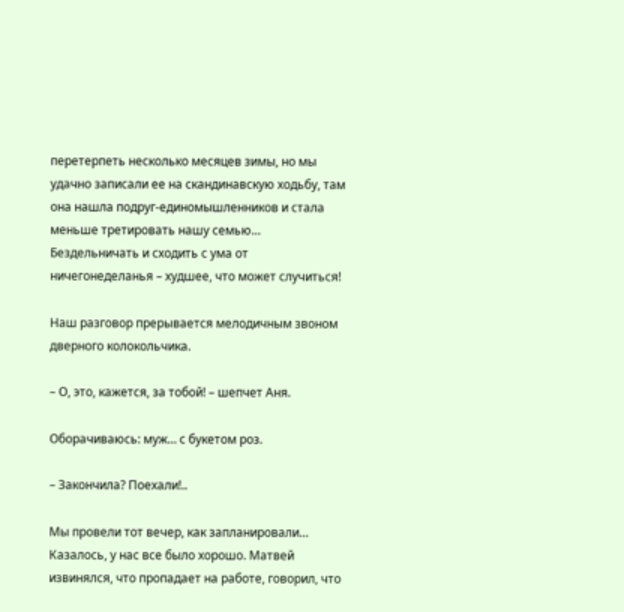перетерпеть несколько месяцев зимы, но мы удачно записали ее на скандинавскую ходьбу, там она нашла подруг-единомышленников и стала меньше третировать нашу семью… Бездельничать и сходить с ума от ничегонеделанья – худшее, что может случиться!

Наш разговор прерывается мелодичным звоном дверного колокольчика.

– О, это, кажется, за тобой! – шепчет Аня.

Оборачиваюсь: муж… с букетом роз.

– Закончила? Поехали!..

Мы провели тот вечер, как запланировали… Казалось, у нас все было хорошо. Матвей извинялся, что пропадает на работе, говорил, что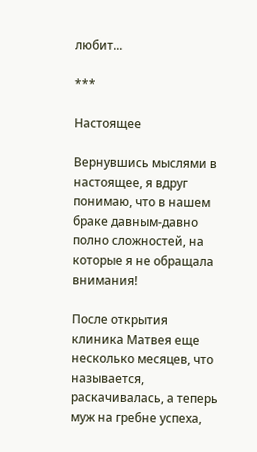любит...

***

Настоящее

Вернувшись мыслями в настоящее, я вдруг понимаю, что в нашем браке давным-давно полно сложностей, на которые я не обращала внимания!

После открытия клиника Матвея еще несколько месяцев, что называется, раскачивалась, а теперь муж на гребне успеха,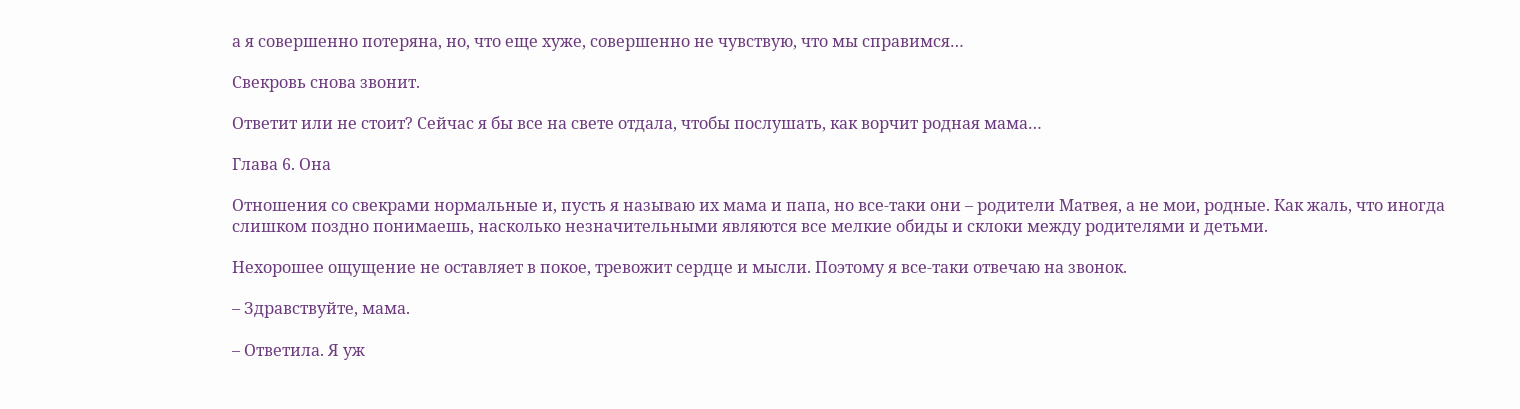а я совершенно потеряна, но, что еще хуже, совершенно не чувствую, что мы справимся…

Свекровь снова звонит.

Ответит или не стоит? Сейчас я бы все на свете отдала, чтобы послушать, как ворчит родная мама…

Глава 6. Она

Отношения со свекрами нормальные и, пусть я называю их мама и папа, но все-таки они – родители Матвея, а не мои, родные. Как жаль, что иногда слишком поздно понимаешь, насколько незначительными являются все мелкие обиды и склоки между родителями и детьми.

Нехорошее ощущение не оставляет в покое, тревожит сердце и мысли. Поэтому я все-таки отвечаю на звонок.

– Здравствуйте, мама.

– Ответила. Я уж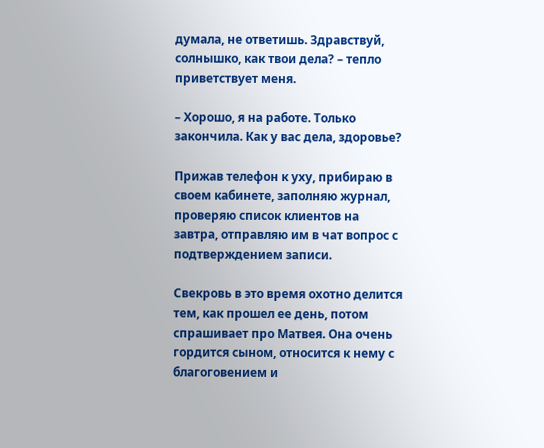думала, не ответишь. Здравствуй, солнышко, как твои дела? – тепло приветствует меня.

– Хорошо, я на работе. Только закончила. Как у вас дела, здоровье?

Прижав телефон к уху, прибираю в своем кабинете, заполняю журнал, проверяю список клиентов на завтра, отправляю им в чат вопрос с подтверждением записи.

Свекровь в это время охотно делится тем, как прошел ее день, потом спрашивает про Матвея. Она очень гордится сыном, относится к нему с благоговением и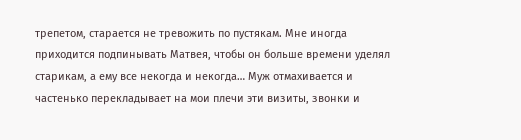трепетом, старается не тревожить по пустякам. Мне иногда приходится подпинывать Матвея, чтобы он больше времени уделял старикам, а ему все некогда и некогда… Муж отмахивается и частенько перекладывает на мои плечи эти визиты, звонки и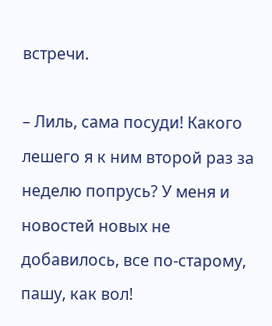встречи.

– Лиль, сама посуди! Какого лешего я к ним второй раз за неделю попрусь? У меня и новостей новых не добавилось, все по-старому, пашу, как вол!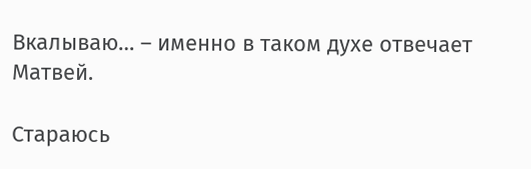Вкалываю… – именно в таком духе отвечает Матвей.

Стараюсь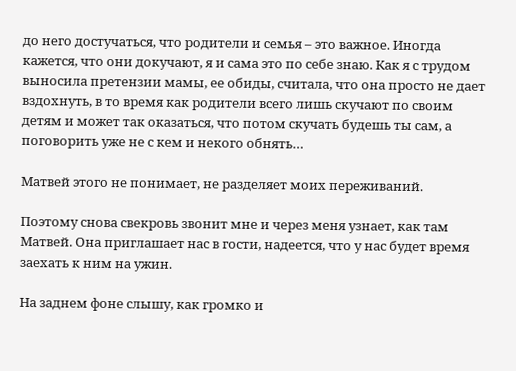до него достучаться, что родители и семья – это важное. Иногда кажется, что они докучают, я и сама это по себе знаю. Как я с трудом выносила претензии мамы, ее обиды, считала, что она просто не дает вздохнуть, в то время как родители всего лишь скучают по своим детям и может так оказаться, что потом скучать будешь ты сам, а поговорить уже не с кем и некого обнять…

Матвей этого не понимает, не разделяет моих переживаний.

Поэтому снова свекровь звонит мне и через меня узнает, как там Матвей. Она приглашает нас в гости, надеется, что у нас будет время заехать к ним на ужин.

На заднем фоне слышу, как громко и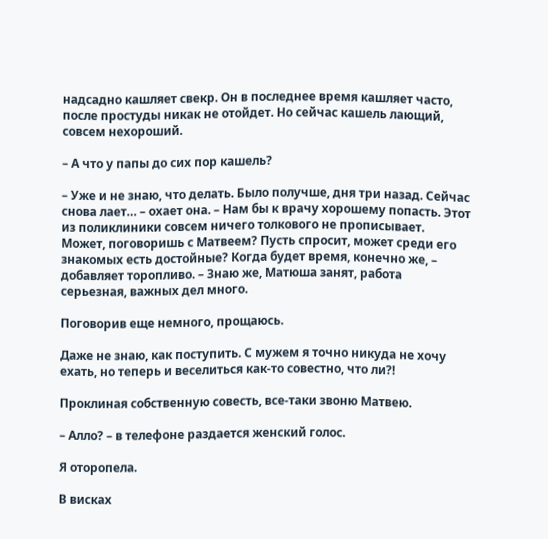надсадно кашляет свекр. Он в последнее время кашляет часто, после простуды никак не отойдет. Но сейчас кашель лающий, совсем нехороший.

– А что у папы до сих пор кашель?

– Уже и не знаю, что делать. Было получше, дня три назад. Сейчас снова лает… – охает она. – Нам бы к врачу хорошему попасть. Этот из поликлиники совсем ничего толкового не прописывает. Может, поговоришь с Матвеем? Пусть спросит, может среди его знакомых есть достойные? Когда будет время, конечно же, – добавляет торопливо. – Знаю же, Матюша занят, работа серьезная, важных дел много.

Поговорив еще немного, прощаюсь.

Даже не знаю, как поступить. С мужем я точно никуда не хочу ехать, но теперь и веселиться как-то совестно, что ли?!

Проклиная собственную совесть, все-таки звоню Матвею.

– Алло? – в телефоне раздается женский голос.

Я оторопела.

В висках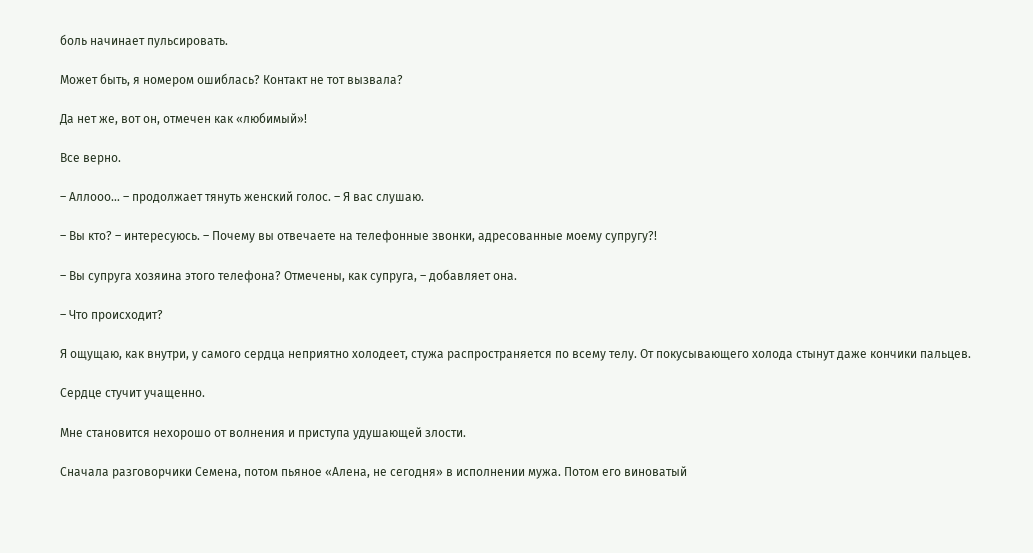боль начинает пульсировать.

Может быть, я номером ошиблась? Контакт не тот вызвала?

Да нет же, вот он, отмечен как «любимый»!

Все верно.

– Аллооо… – продолжает тянуть женский голос. – Я вас слушаю.

– Вы кто? – интересуюсь. – Почему вы отвечаете на телефонные звонки, адресованные моему супругу?!

– Вы супруга хозяина этого телефона? Отмечены, как супруга, – добавляет она.

– Что происходит?

Я ощущаю, как внутри, у самого сердца неприятно холодеет, стужа распространяется по всему телу. От покусывающего холода стынут даже кончики пальцев.

Сердце стучит учащенно.

Мне становится нехорошо от волнения и приступа удушающей злости.

Сначала разговорчики Семена, потом пьяное «Алена, не сегодня» в исполнении мужа. Потом его виноватый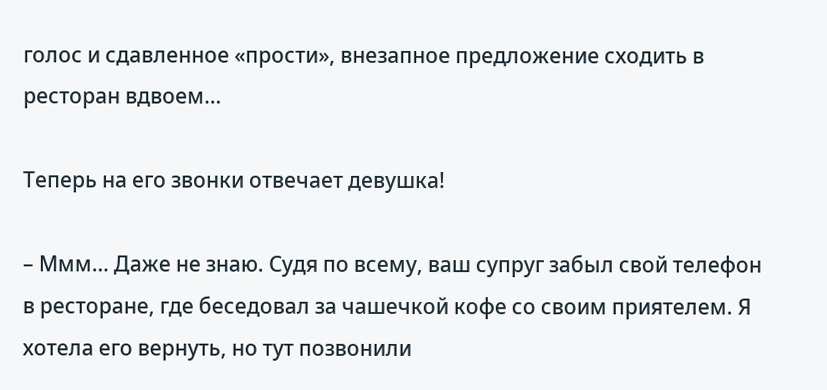голос и сдавленное «прости», внезапное предложение сходить в ресторан вдвоем…

Теперь на его звонки отвечает девушка!

– Ммм… Даже не знаю. Судя по всему, ваш супруг забыл свой телефон в ресторане, где беседовал за чашечкой кофе со своим приятелем. Я хотела его вернуть, но тут позвонили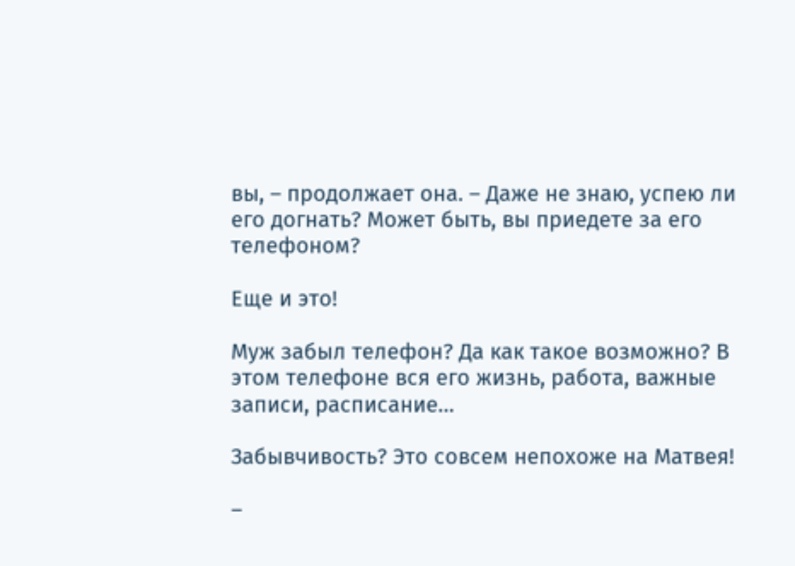вы, – продолжает она. – Даже не знаю, успею ли его догнать? Может быть, вы приедете за его телефоном?

Еще и это!

Муж забыл телефон? Да как такое возможно? В этом телефоне вся его жизнь, работа, важные записи, расписание…

Забывчивость? Это совсем непохоже на Матвея!

–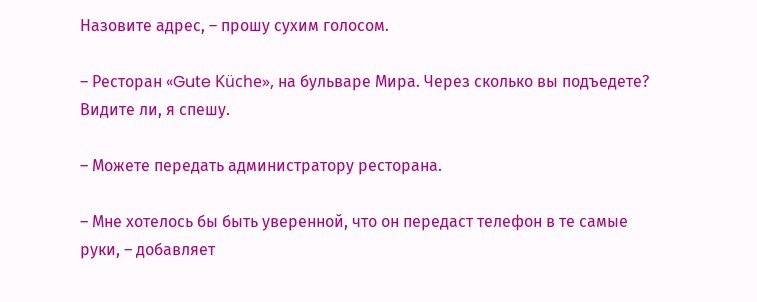Назовите адрес, – прошу сухим голосом.

– Ресторан «Gute Küche», на бульваре Мира. Через сколько вы подъедете? Видите ли, я спешу.

– Можете передать администратору ресторана.

– Мне хотелось бы быть уверенной, что он передаст телефон в те самые руки, – добавляет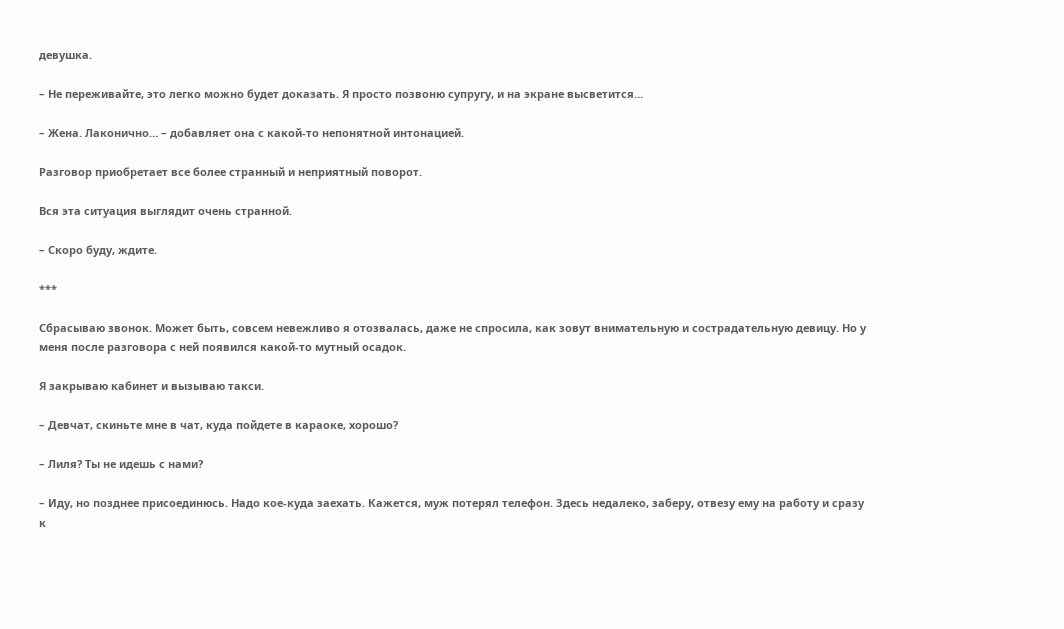девушка.

– Не переживайте, это легко можно будет доказать. Я просто позвоню супругу, и на экране высветится…

– Жена. Лаконично… – добавляет она с какой-то непонятной интонацией.

Разговор приобретает все более странный и неприятный поворот.

Вся эта ситуация выглядит очень странной.

– Скоро буду, ждите.

***

Сбрасываю звонок. Может быть, совсем невежливо я отозвалась, даже не спросила, как зовут внимательную и сострадательную девицу. Но у меня после разговора с ней появился какой-то мутный осадок.

Я закрываю кабинет и вызываю такси.

– Девчат, скиньте мне в чат, куда пойдете в караоке, хорошо?

– Лиля? Ты не идешь с нами?

– Иду, но позднее присоединюсь. Надо кое-куда заехать. Кажется, муж потерял телефон. Здесь недалеко, заберу, отвезу ему на работу и сразу к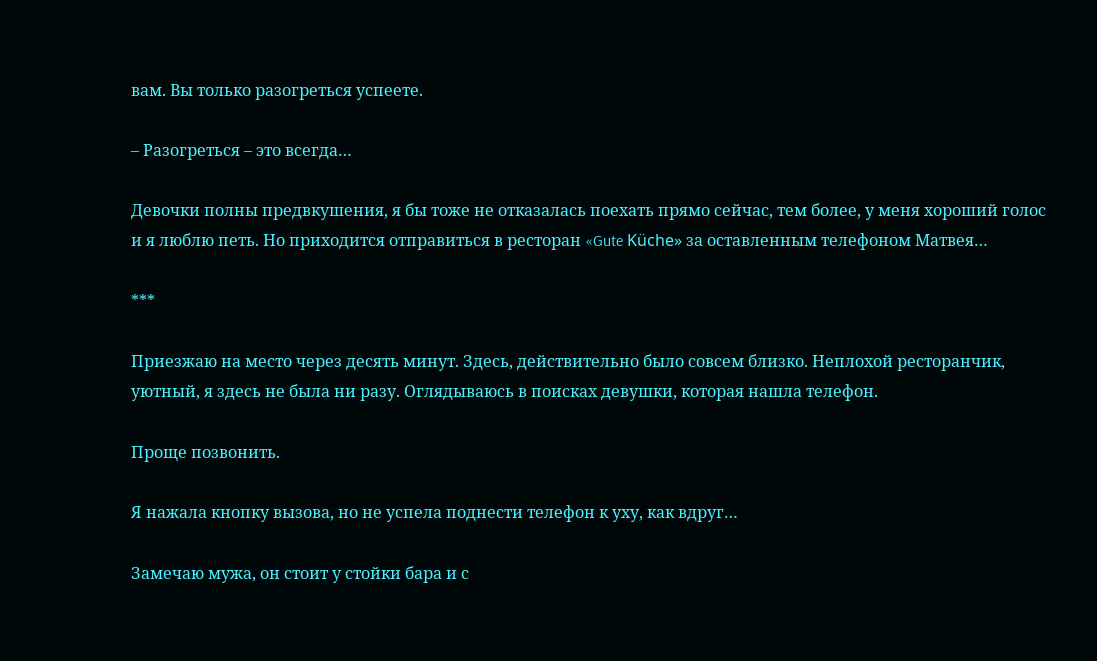вам. Вы только разогреться успеете.

– Разогреться – это всегда…

Девочки полны предвкушения, я бы тоже не отказалась поехать прямо сейчас, тем более, у меня хороший голос и я люблю петь. Но приходится отправиться в ресторан «Gute Küche» за оставленным телефоном Матвея…

***

Приезжаю на место через десять минут. Здесь, действительно было совсем близко. Неплохой ресторанчик, уютный, я здесь не была ни разу. Оглядываюсь в поисках девушки, которая нашла телефон.

Проще позвонить.

Я нажала кнопку вызова, но не успела поднести телефон к уху, как вдруг…

Замечаю мужа, он стоит у стойки бара и с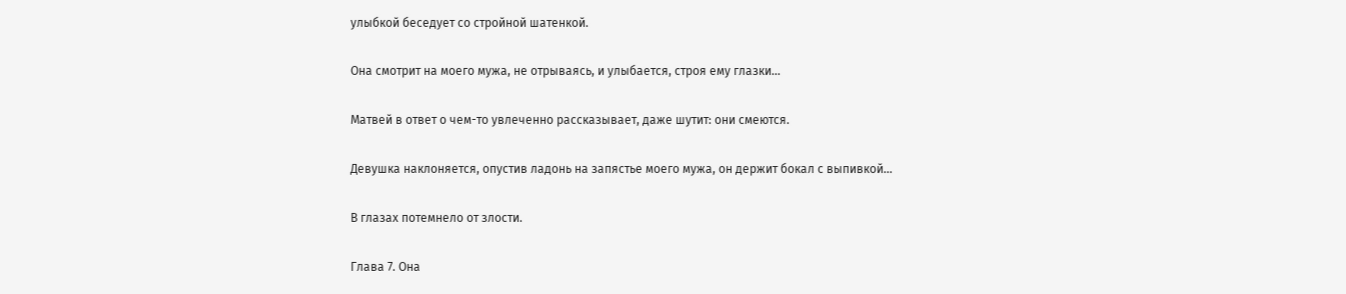улыбкой беседует со стройной шатенкой.

Она смотрит на моего мужа, не отрываясь, и улыбается, строя ему глазки…

Матвей в ответ о чем-то увлеченно рассказывает, даже шутит: они смеются.

Девушка наклоняется, опустив ладонь на запястье моего мужа, он держит бокал с выпивкой…

В глазах потемнело от злости.

Глава 7. Она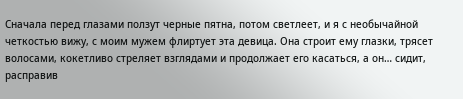Сначала перед глазами ползут черные пятна, потом светлеет, и я с необычайной четкостью вижу, с моим мужем флиртует эта девица. Она строит ему глазки, трясет волосами, кокетливо стреляет взглядами и продолжает его касаться, а он… сидит, расправив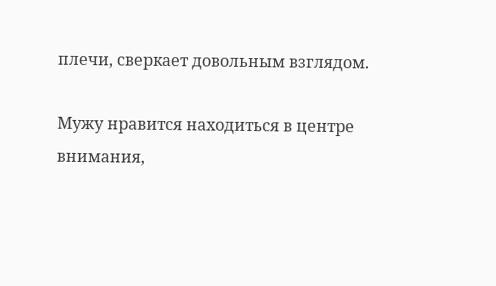плечи, сверкает довольным взглядом.

Мужу нравится находиться в центре внимания,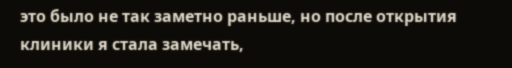это было не так заметно раньше, но после открытия клиники я стала замечать,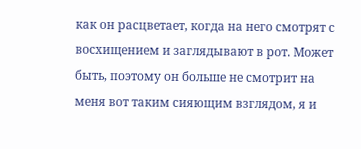как он расцветает, когда на него смотрят с восхищением и заглядывают в рот. Может быть, поэтому он больше не смотрит на меня вот таким сияющим взглядом, я и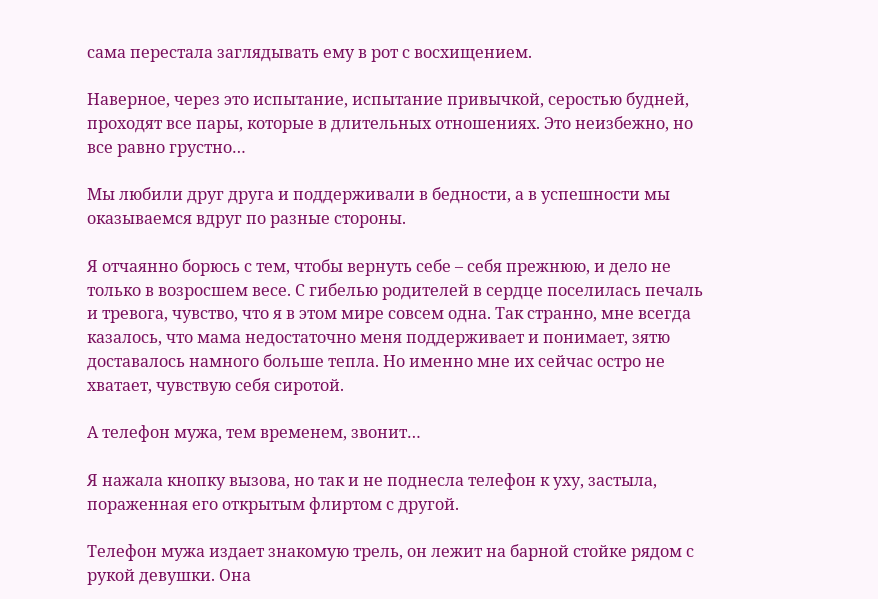сама перестала заглядывать ему в рот с восхищением.

Наверное, через это испытание, испытание привычкой, серостью будней, проходят все пары, которые в длительных отношениях. Это неизбежно, но все равно грустно…

Мы любили друг друга и поддерживали в бедности, а в успешности мы оказываемся вдруг по разные стороны.

Я отчаянно борюсь с тем, чтобы вернуть себе – себя прежнюю, и дело не только в возросшем весе. С гибелью родителей в сердце поселилась печаль и тревога, чувство, что я в этом мире совсем одна. Так странно, мне всегда казалось, что мама недостаточно меня поддерживает и понимает, зятю доставалось намного больше тепла. Но именно мне их сейчас остро не хватает, чувствую себя сиротой.

А телефон мужа, тем временем, звонит…

Я нажала кнопку вызова, но так и не поднесла телефон к уху, застыла, пораженная его открытым флиртом с другой.

Телефон мужа издает знакомую трель, он лежит на барной стойке рядом с рукой девушки. Она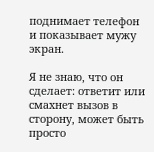поднимает телефон и показывает мужу экран.

Я не знаю, что он сделает: ответит или смахнет вызов в сторону, может быть просто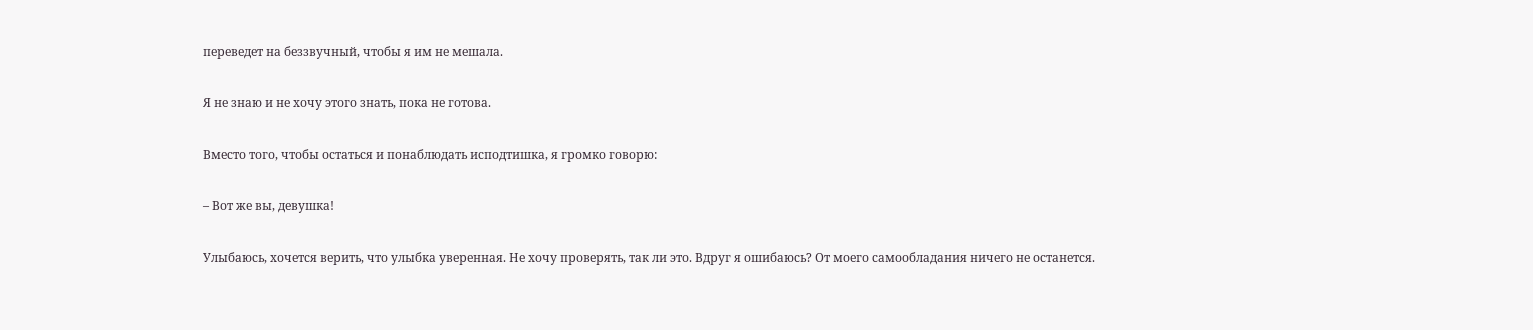переведет на беззвучный, чтобы я им не мешала.

Я не знаю и не хочу этого знать, пока не готова.

Вместо того, чтобы остаться и понаблюдать исподтишка, я громко говорю:

– Вот же вы, девушка!

Улыбаюсь, хочется верить, что улыбка уверенная. Не хочу проверять, так ли это. Вдруг я ошибаюсь? От моего самообладания ничего не останется.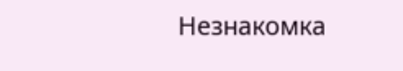Незнакомка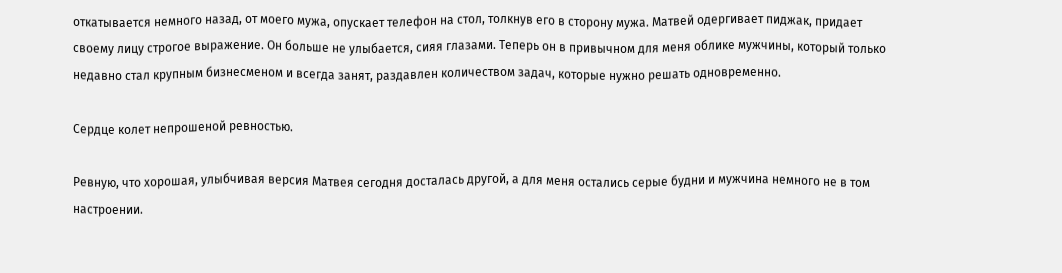откатывается немного назад, от моего мужа, опускает телефон на стол, толкнув его в сторону мужа. Матвей одергивает пиджак, придает своему лицу строгое выражение. Он больше не улыбается, сияя глазами. Теперь он в привычном для меня облике мужчины, который только недавно стал крупным бизнесменом и всегда занят, раздавлен количеством задач, которые нужно решать одновременно.

Сердце колет непрошеной ревностью.

Ревную, что хорошая, улыбчивая версия Матвея сегодня досталась другой, а для меня остались серые будни и мужчина немного не в том настроении.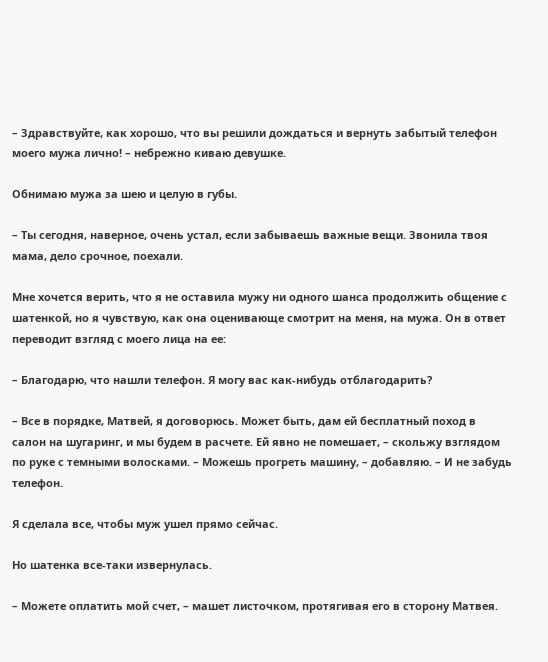– Здравствуйте, как хорошо, что вы решили дождаться и вернуть забытый телефон моего мужа лично! – небрежно киваю девушке.

Обнимаю мужа за шею и целую в губы.

– Ты сегодня, наверное, очень устал, если забываешь важные вещи. Звонила твоя мама, дело срочное, поехали.

Мне хочется верить, что я не оставила мужу ни одного шанса продолжить общение с шатенкой, но я чувствую, как она оценивающе смотрит на меня, на мужа. Он в ответ переводит взгляд с моего лица на ее:

– Благодарю, что нашли телефон. Я могу вас как-нибудь отблагодарить?

– Все в порядке, Матвей, я договорюсь. Может быть, дам ей бесплатный поход в салон на шугаринг, и мы будем в расчете. Ей явно не помешает, – скольжу взглядом по руке с темными волосками. – Можешь прогреть машину, – добавляю. – И не забудь телефон.

Я сделала все, чтобы муж ушел прямо сейчас.

Но шатенка все-таки извернулась.

– Можете оплатить мой счет, – машет листочком, протягивая его в сторону Матвея.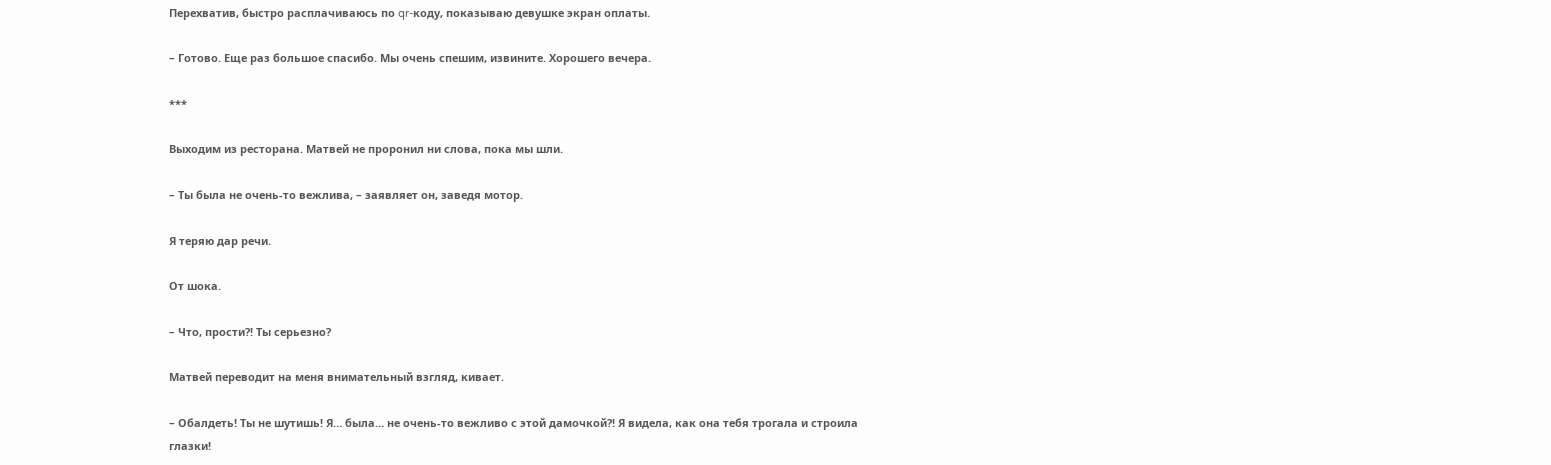Перехватив, быстро расплачиваюсь по qr-коду, показываю девушке экран оплаты.

– Готово. Еще раз большое спасибо. Мы очень спешим, извините. Хорошего вечера.

***

Выходим из ресторана. Матвей не проронил ни слова, пока мы шли.

– Ты была не очень-то вежлива, – заявляет он, заведя мотор.

Я теряю дар речи.

От шока.

– Что, прости?! Ты серьезно?

Матвей переводит на меня внимательный взгляд, кивает.

– Обалдеть! Ты не шутишь! Я… была… не очень-то вежливо с этой дамочкой?! Я видела, как она тебя трогала и строила глазки!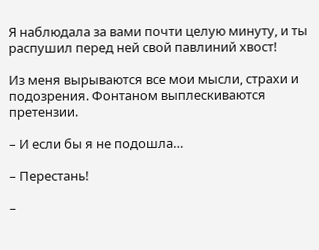Я наблюдала за вами почти целую минуту, и ты распушил перед ней свой павлиний хвост!

Из меня вырываются все мои мысли, страхи и подозрения. Фонтаном выплескиваются претензии.

– И если бы я не подошла…

– Перестань!

–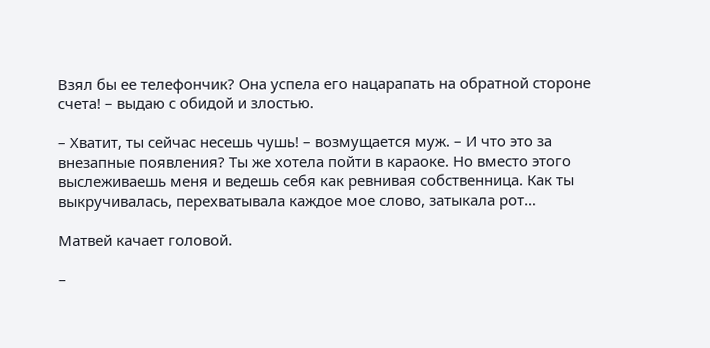Взял бы ее телефончик? Она успела его нацарапать на обратной стороне счета! – выдаю с обидой и злостью.

– Хватит, ты сейчас несешь чушь! – возмущается муж. – И что это за внезапные появления? Ты же хотела пойти в караоке. Но вместо этого выслеживаешь меня и ведешь себя как ревнивая собственница. Как ты выкручивалась, перехватывала каждое мое слово, затыкала рот…

Матвей качает головой.

–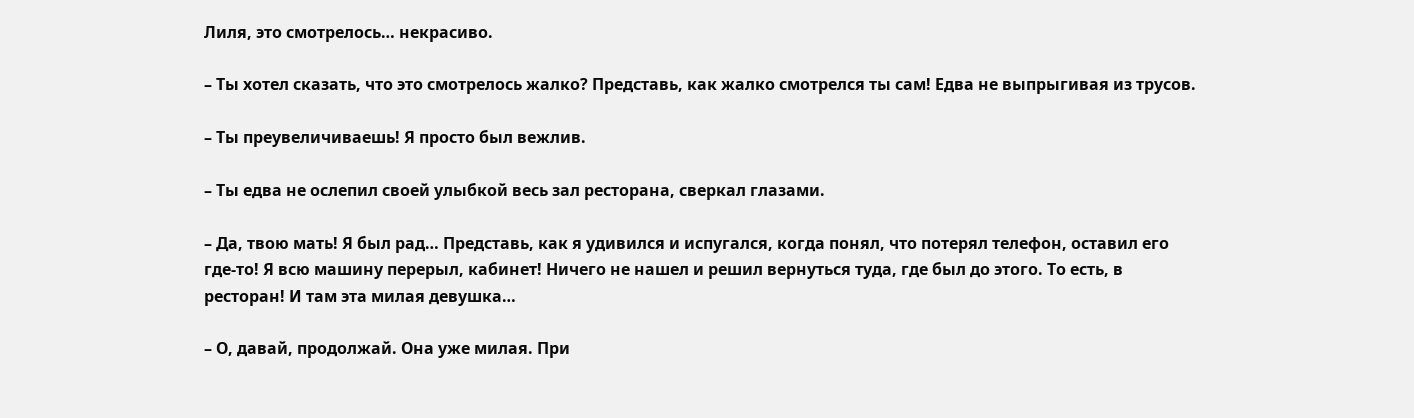Лиля, это смотрелось… некрасиво.

– Ты хотел сказать, что это смотрелось жалко? Представь, как жалко смотрелся ты сам! Едва не выпрыгивая из трусов.

– Ты преувеличиваешь! Я просто был вежлив.

– Ты едва не ослепил своей улыбкой весь зал ресторана, сверкал глазами.

– Да, твою мать! Я был рад… Представь, как я удивился и испугался, когда понял, что потерял телефон, оставил его где-то! Я всю машину перерыл, кабинет! Ничего не нашел и решил вернуться туда, где был до этого. То есть, в ресторан! И там эта милая девушка…

– О, давай, продолжай. Она уже милая. При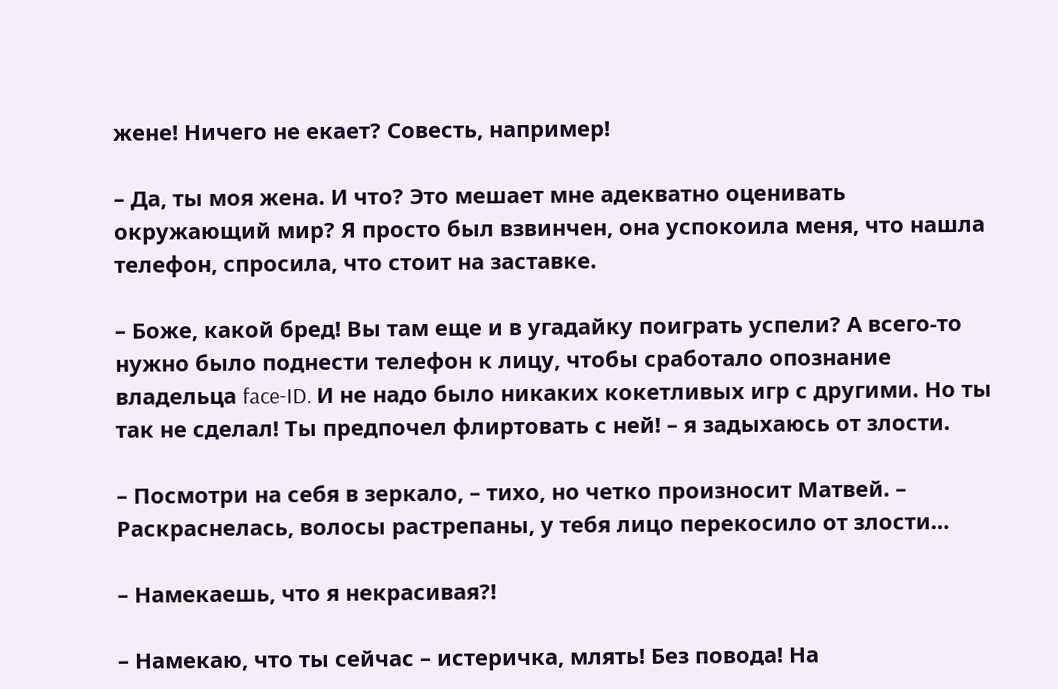жене! Ничего не екает? Совесть, например!

– Да, ты моя жена. И что? Это мешает мне адекватно оценивать окружающий мир? Я просто был взвинчен, она успокоила меня, что нашла телефон, спросила, что стоит на заставке.

– Боже, какой бред! Вы там еще и в угадайку поиграть успели? А всего-то нужно было поднести телефон к лицу, чтобы сработало опознание владельца face-ID. И не надо было никаких кокетливых игр с другими. Но ты так не сделал! Ты предпочел флиртовать с ней! – я задыхаюсь от злости.

– Посмотри на себя в зеркало, – тихо, но четко произносит Матвей. – Раскраснелась, волосы растрепаны, у тебя лицо перекосило от злости…

– Намекаешь, что я некрасивая?!

– Намекаю, что ты сейчас – истеричка, млять! Без повода! На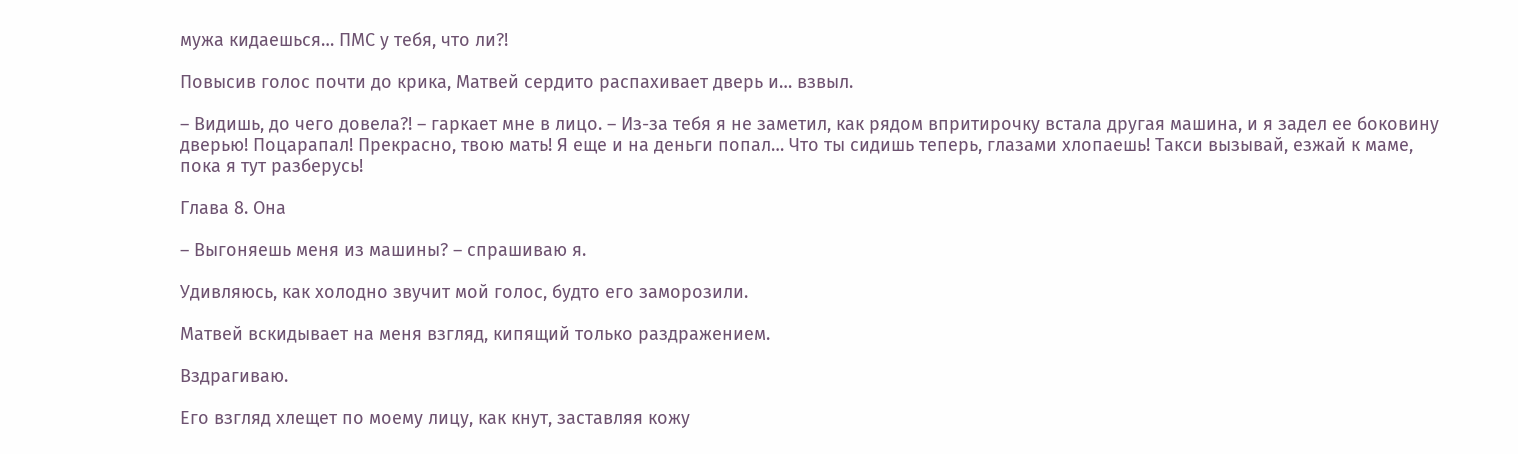мужа кидаешься… ПМС у тебя, что ли?!

Повысив голос почти до крика, Матвей сердито распахивает дверь и… взвыл.

– Видишь, до чего довела?! – гаркает мне в лицо. – Из-за тебя я не заметил, как рядом впритирочку встала другая машина, и я задел ее боковину дверью! Поцарапал! Прекрасно, твою мать! Я еще и на деньги попал… Что ты сидишь теперь, глазами хлопаешь! Такси вызывай, езжай к маме, пока я тут разберусь!

Глава 8. Она

– Выгоняешь меня из машины? – спрашиваю я.

Удивляюсь, как холодно звучит мой голос, будто его заморозили.

Матвей вскидывает на меня взгляд, кипящий только раздражением.

Вздрагиваю.

Его взгляд хлещет по моему лицу, как кнут, заставляя кожу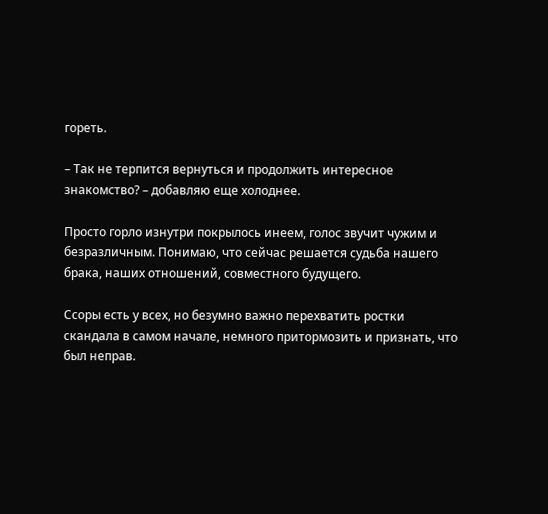гореть.

– Так не терпится вернуться и продолжить интересное знакомство? – добавляю еще холоднее.

Просто горло изнутри покрылось инеем, голос звучит чужим и безразличным. Понимаю, что сейчас решается судьба нашего брака, наших отношений, совместного будущего.

Ссоры есть у всех, но безумно важно перехватить ростки скандала в самом начале, немного притормозить и признать, что был неправ.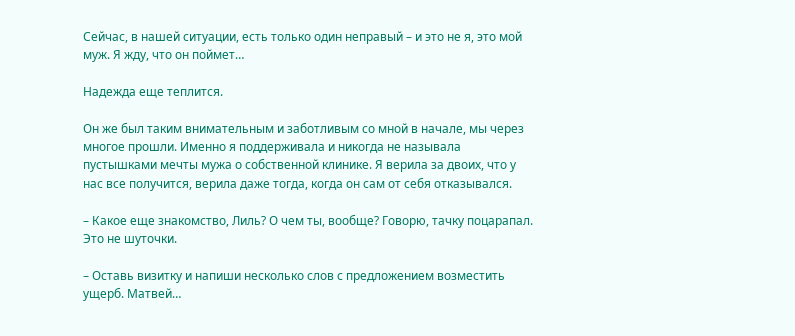Сейчас, в нашей ситуации, есть только один неправый – и это не я, это мой муж. Я жду, что он поймет…

Надежда еще теплится.

Он же был таким внимательным и заботливым со мной в начале, мы через многое прошли. Именно я поддерживала и никогда не называла пустышками мечты мужа о собственной клинике. Я верила за двоих, что у нас все получится, верила даже тогда, когда он сам от себя отказывался.

– Какое еще знакомство, Лиль? О чем ты, вообще? Говорю, тачку поцарапал. Это не шуточки.

– Оставь визитку и напиши несколько слов с предложением возместить ущерб. Матвей…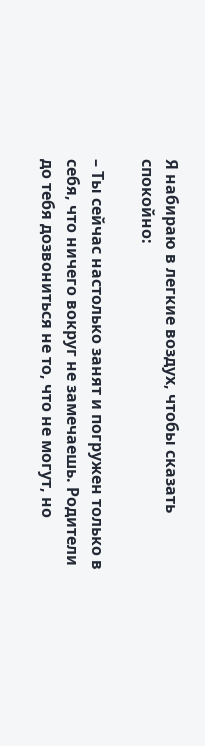Я набираю в легкие воздух, чтобы сказать спокойно:

– Ты сейчас настолько занят и погружен только в себя, что ничего вокруг не замечаешь. Родители до тебя дозвониться не то, что не могут, но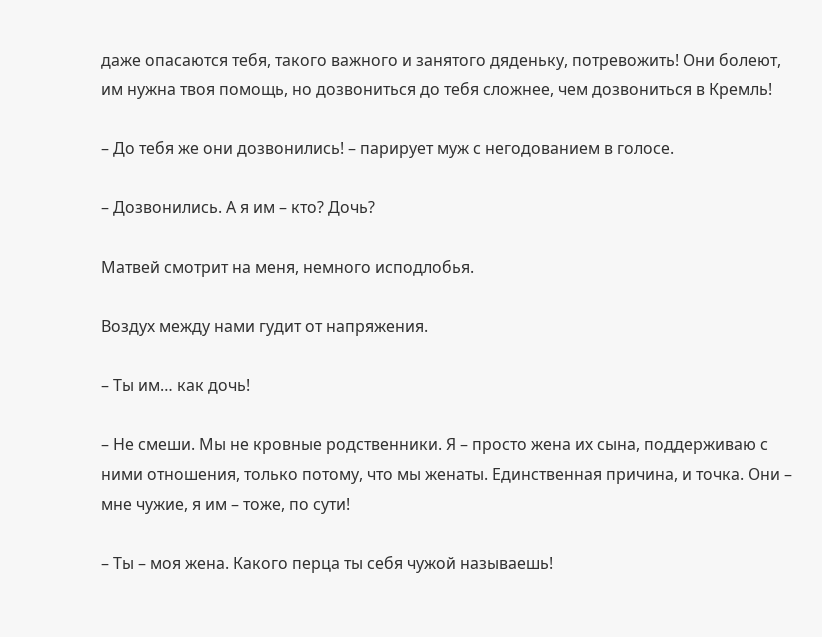даже опасаются тебя, такого важного и занятого дяденьку, потревожить! Они болеют, им нужна твоя помощь, но дозвониться до тебя сложнее, чем дозвониться в Кремль!

– До тебя же они дозвонились! – парирует муж с негодованием в голосе.

– Дозвонились. А я им – кто? Дочь?

Матвей смотрит на меня, немного исподлобья.

Воздух между нами гудит от напряжения.

– Ты им… как дочь!

– Не смеши. Мы не кровные родственники. Я – просто жена их сына, поддерживаю с ними отношения, только потому, что мы женаты. Единственная причина, и точка. Они – мне чужие, я им – тоже, по сути!

– Ты – моя жена. Какого перца ты себя чужой называешь!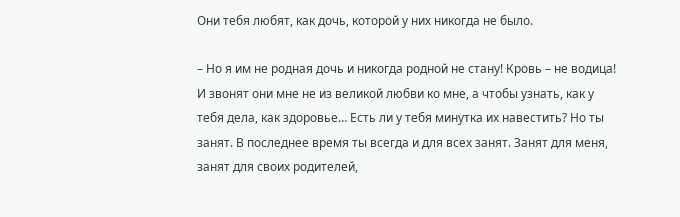Они тебя любят, как дочь, которой у них никогда не было.

– Но я им не родная дочь и никогда родной не стану! Кровь – не водица! И звонят они мне не из великой любви ко мне, а чтобы узнать, как у тебя дела, как здоровье… Есть ли у тебя минутка их навестить? Но ты занят. В последнее время ты всегда и для всех занят. Занят для меня, занят для своих родителей,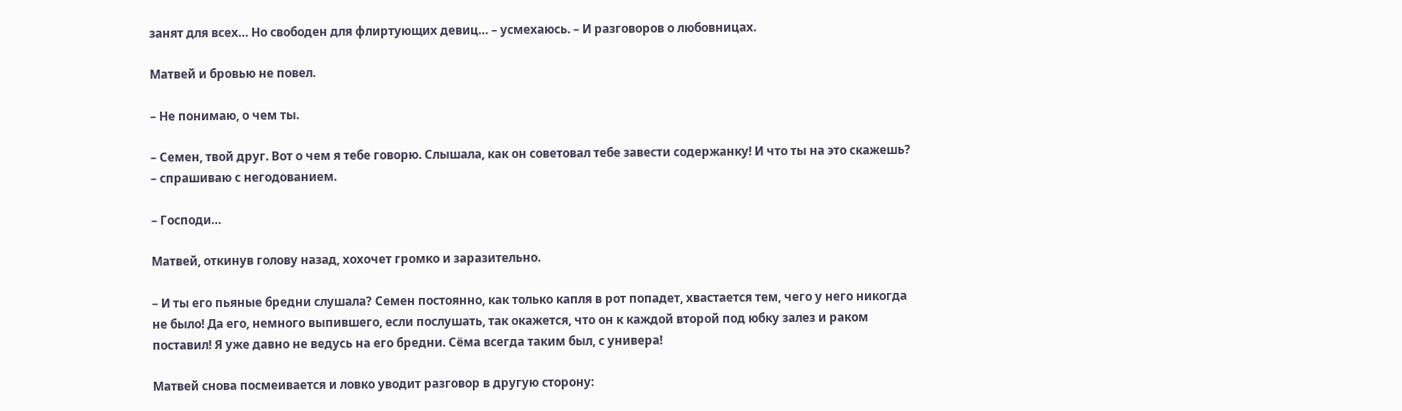занят для всех… Но свободен для флиртующих девиц… – усмехаюсь. – И разговоров о любовницах.

Матвей и бровью не повел.

– Не понимаю, о чем ты.

– Семен, твой друг. Вот о чем я тебе говорю. Слышала, как он советовал тебе завести содержанку! И что ты на это скажешь? – спрашиваю с негодованием.

– Господи…

Матвей, откинув голову назад, хохочет громко и заразительно.

– И ты его пьяные бредни слушала? Семен постоянно, как только капля в рот попадет, хвастается тем, чего у него никогда не было! Да его, немного выпившего, если послушать, так окажется, что он к каждой второй под юбку залез и раком поставил! Я уже давно не ведусь на его бредни. Сёма всегда таким был, с универа!

Матвей снова посмеивается и ловко уводит разговор в другую сторону: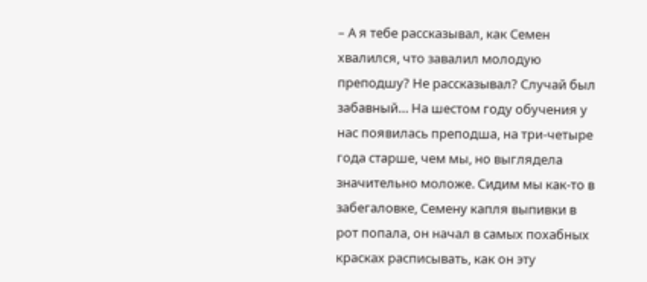– А я тебе рассказывал, как Семен хвалился, что завалил молодую преподшу? Не рассказывал? Случай был забавный… На шестом году обучения у нас появилась преподша, на три-четыре года старше, чем мы, но выглядела значительно моложе. Сидим мы как-то в забегаловке, Семену капля выпивки в рот попала, он начал в самых похабных красках расписывать, как он эту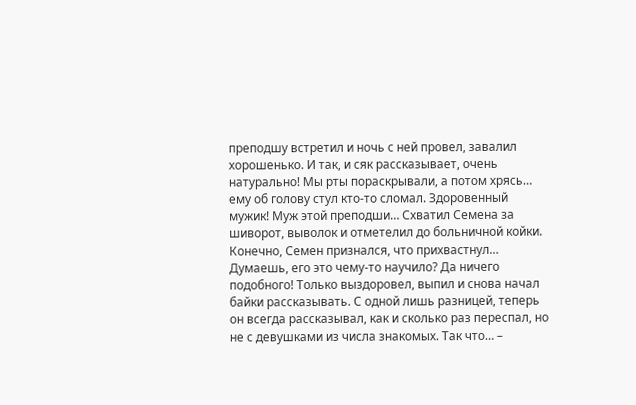преподшу встретил и ночь с ней провел, завалил хорошенько. И так, и сяк рассказывает, очень натурально! Мы рты пораскрывали, а потом хрясь… ему об голову стул кто-то сломал. Здоровенный мужик! Муж этой преподши… Схватил Семена за шиворот, выволок и отметелил до больничной койки. Конечно, Семен признался, что прихвастнул… Думаешь, его это чему-то научило? Да ничего подобного! Только выздоровел, выпил и снова начал байки рассказывать. С одной лишь разницей, теперь он всегда рассказывал, как и сколько раз переспал, но не с девушками из числа знакомых. Так что… –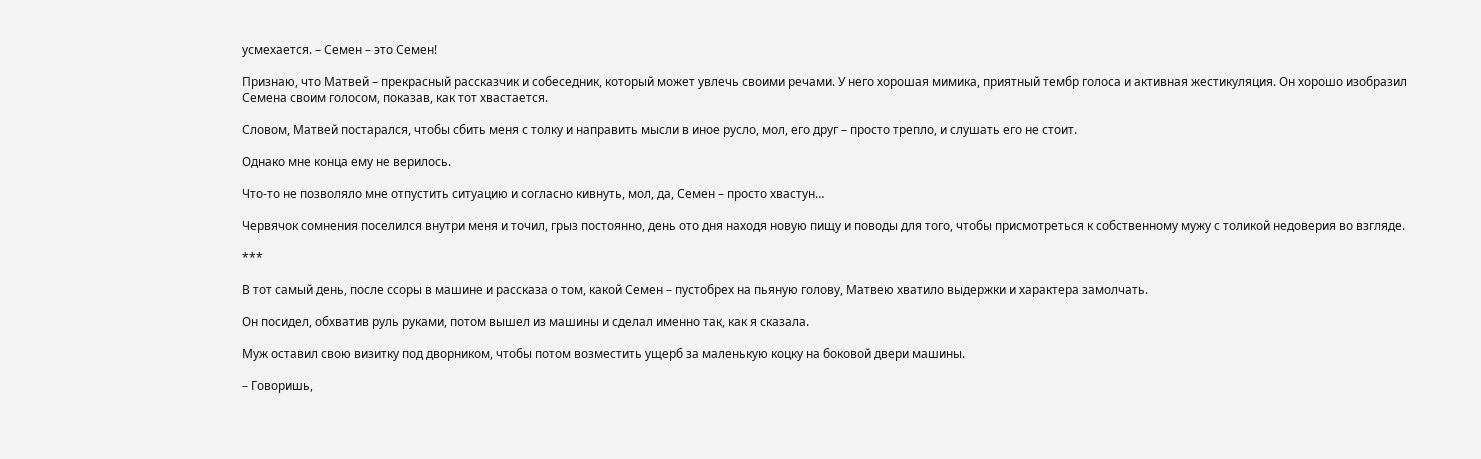усмехается. – Семен – это Семен!

Признаю, что Матвей – прекрасный рассказчик и собеседник, который может увлечь своими речами. У него хорошая мимика, приятный тембр голоса и активная жестикуляция. Он хорошо изобразил Семена своим голосом, показав, как тот хвастается.

Словом, Матвей постарался, чтобы сбить меня с толку и направить мысли в иное русло, мол, его друг – просто трепло, и слушать его не стоит.

Однако мне конца ему не верилось.

Что-то не позволяло мне отпустить ситуацию и согласно кивнуть, мол, да, Семен – просто хвастун…

Червячок сомнения поселился внутри меня и точил, грыз постоянно, день ото дня находя новую пищу и поводы для того, чтобы присмотреться к собственному мужу с толикой недоверия во взгляде.

***

В тот самый день, после ссоры в машине и рассказа о том, какой Семен – пустобрех на пьяную голову, Матвею хватило выдержки и характера замолчать.

Он посидел, обхватив руль руками, потом вышел из машины и сделал именно так, как я сказала.

Муж оставил свою визитку под дворником, чтобы потом возместить ущерб за маленькую коцку на боковой двери машины.

– Говоришь,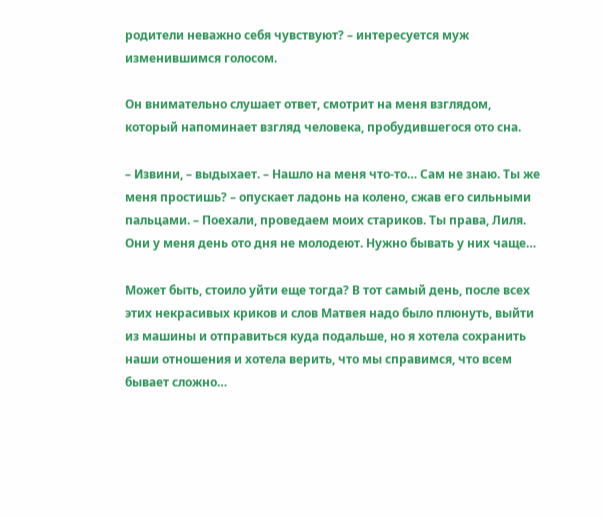родители неважно себя чувствуют? – интересуется муж изменившимся голосом.

Он внимательно слушает ответ, смотрит на меня взглядом, который напоминает взгляд человека, пробудившегося ото сна.

– Извини, – выдыхает. – Нашло на меня что-то… Сам не знаю. Ты же меня простишь? – опускает ладонь на колено, сжав его сильными пальцами. – Поехали, проведаем моих стариков. Ты права, Лиля. Они у меня день ото дня не молодеют. Нужно бывать у них чаще…

Может быть, стоило уйти еще тогда? В тот самый день, после всех этих некрасивых криков и слов Матвея надо было плюнуть, выйти из машины и отправиться куда подальше, но я хотела сохранить наши отношения и хотела верить, что мы справимся, что всем бывает сложно…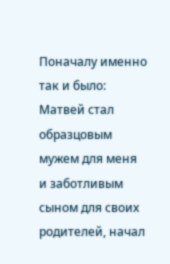Поначалу именно так и было: Матвей стал образцовым мужем для меня и заботливым сыном для своих родителей, начал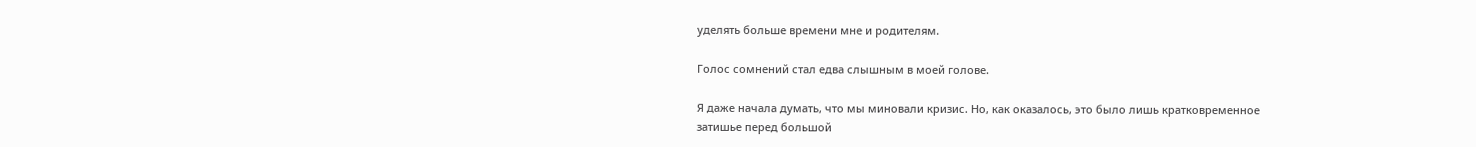уделять больше времени мне и родителям.

Голос сомнений стал едва слышным в моей голове.

Я даже начала думать, что мы миновали кризис. Но, как оказалось, это было лишь кратковременное затишье перед большой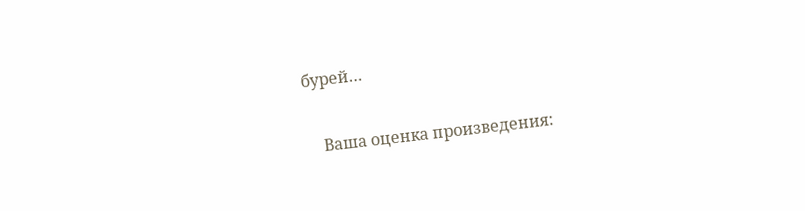бурей…


    Ваша оценка произведения: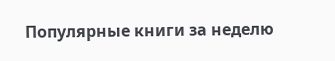Популярные книги за неделю